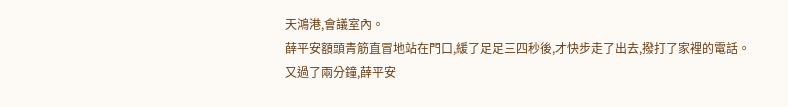天鴻港,會議室內。
薛平安額頭青筋直冒地站在門口,緩了足足三四秒後,才快步走了出去,撥打了家裡的電話。
又過了兩分鐘,薛平安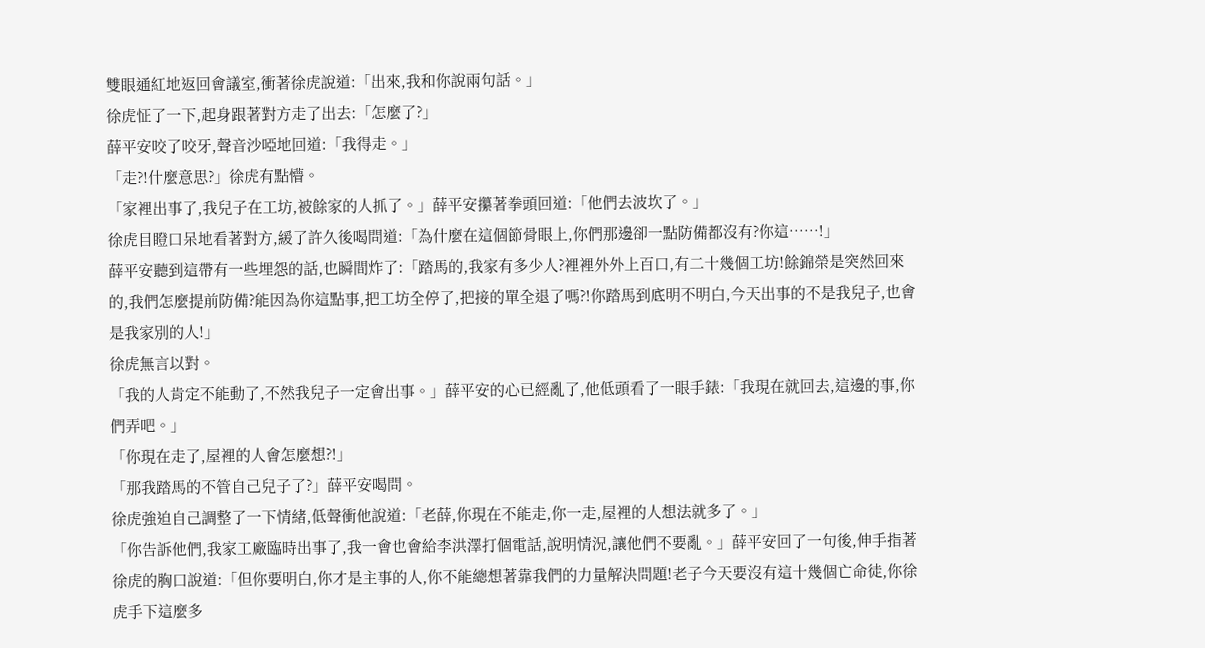雙眼通紅地返回會議室,衝著徐虎說道:「出來,我和你說兩句話。」
徐虎怔了一下,起身跟著對方走了出去:「怎麼了?」
薛平安咬了咬牙,聲音沙啞地回道:「我得走。」
「走?!什麼意思?」徐虎有點懵。
「家裡出事了,我兒子在工坊,被餘家的人抓了。」薛平安攥著拳頭回道:「他們去波坎了。」
徐虎目瞪口呆地看著對方,緩了許久後喝問道:「為什麼在這個節骨眼上,你們那邊卻一點防備都沒有?你這……!」
薛平安聽到這帶有一些埋怨的話,也瞬間炸了:「踏馬的,我家有多少人?裡裡外外上百口,有二十幾個工坊!餘錦榮是突然回來的,我們怎麼提前防備?能因為你這點事,把工坊全停了,把接的單全退了嗎?!你踏馬到底明不明白,今天出事的不是我兒子,也會是我家別的人!」
徐虎無言以對。
「我的人肯定不能動了,不然我兒子一定會出事。」薛平安的心已經亂了,他低頭看了一眼手錶:「我現在就回去,這邊的事,你們弄吧。」
「你現在走了,屋裡的人會怎麼想?!」
「那我踏馬的不管自己兒子了?」薛平安喝問。
徐虎強迫自己調整了一下情緒,低聲衝他說道:「老薛,你現在不能走,你一走,屋裡的人想法就多了。」
「你告訴他們,我家工廠臨時出事了,我一會也會給李洪澤打個電話,說明情況,讓他們不要亂。」薛平安回了一句後,伸手指著徐虎的胸口說道:「但你要明白,你才是主事的人,你不能總想著靠我們的力量解決問題!老子今天要沒有這十幾個亡命徒,你徐虎手下這麼多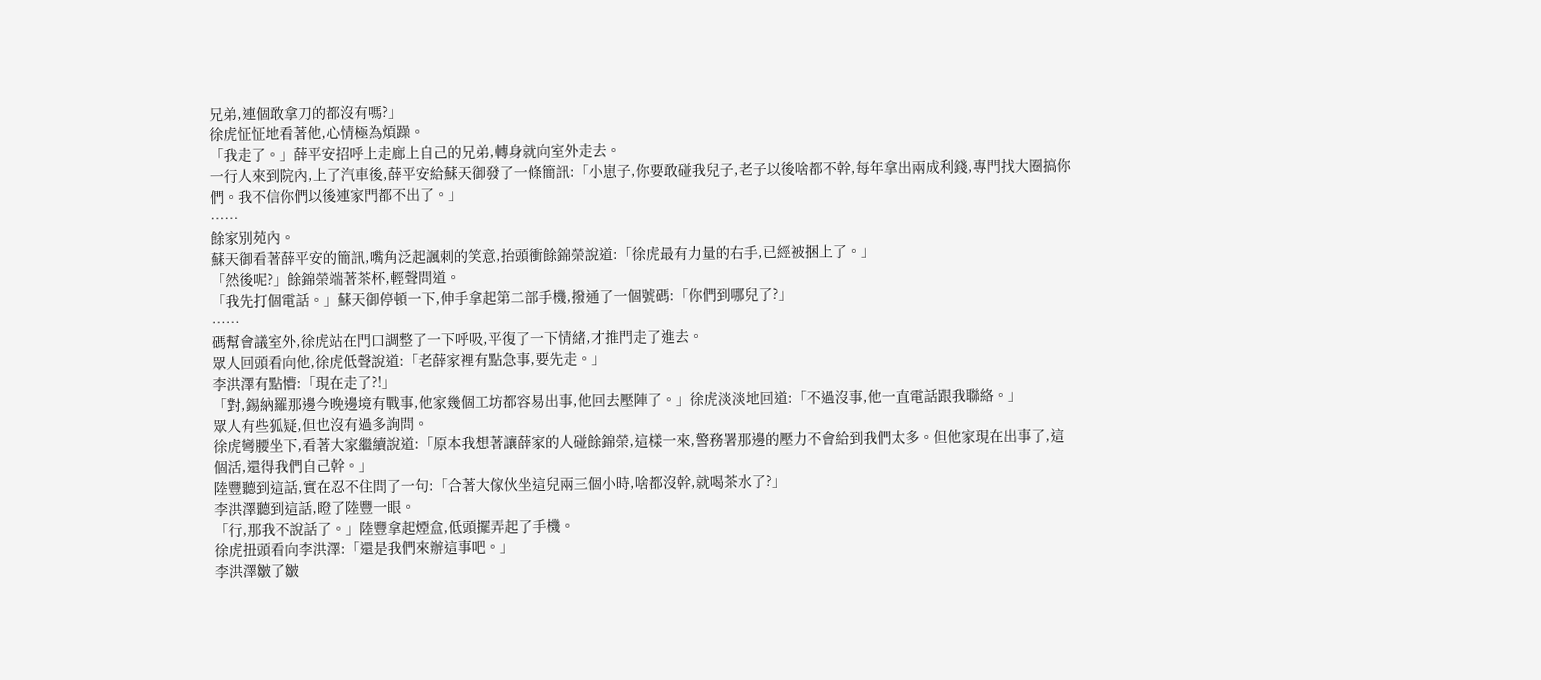兄弟,連個敢拿刀的都沒有嗎?」
徐虎怔怔地看著他,心情極為煩躁。
「我走了。」薛平安招呼上走廊上自己的兄弟,轉身就向室外走去。
一行人來到院內,上了汽車後,薛平安給蘇天御發了一條簡訊:「小崽子,你要敢碰我兒子,老子以後啥都不幹,每年拿出兩成利錢,專門找大圈搞你們。我不信你們以後連家門都不出了。」
……
餘家別苑內。
蘇天御看著薛平安的簡訊,嘴角泛起諷刺的笑意,抬頭衝餘錦榮說道:「徐虎最有力量的右手,已經被捆上了。」
「然後呢?」餘錦榮端著茶杯,輕聲問道。
「我先打個電話。」蘇天御停頓一下,伸手拿起第二部手機,撥通了一個號碼:「你們到哪兒了?」
……
碼幫會議室外,徐虎站在門口調整了一下呼吸,平復了一下情緒,才推門走了進去。
眾人回頭看向他,徐虎低聲說道:「老薛家裡有點急事,要先走。」
李洪澤有點懵:「現在走了?!」
「對,錫納羅那邊今晚邊境有戰事,他家幾個工坊都容易出事,他回去壓陣了。」徐虎淡淡地回道:「不過沒事,他一直電話跟我聯絡。」
眾人有些狐疑,但也沒有過多詢問。
徐虎彎腰坐下,看著大家繼續說道:「原本我想著讓薛家的人碰餘錦榮,這樣一來,警務署那邊的壓力不會給到我們太多。但他家現在出事了,這個活,還得我們自己幹。」
陸豐聽到這話,實在忍不住問了一句:「合著大傢伙坐這兒兩三個小時,啥都沒幹,就喝茶水了?」
李洪澤聽到這話,瞪了陸豐一眼。
「行,那我不說話了。」陸豐拿起煙盒,低頭擺弄起了手機。
徐虎扭頭看向李洪澤:「還是我們來辦這事吧。」
李洪澤皺了皺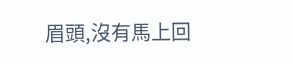眉頭,沒有馬上回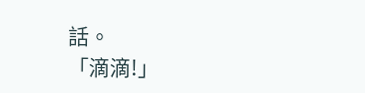話。
「滴滴!」